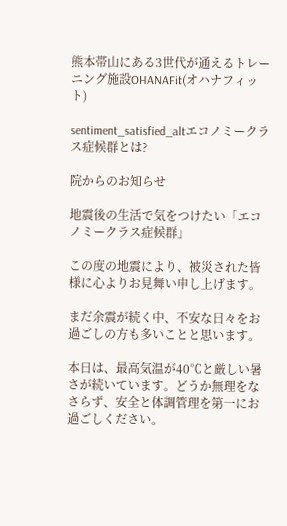熊本帯山にある3世代が通えるトレーニング施設OHANAFit(オハナフィット)

sentiment_satisfied_altエコノミークラス症候群とは?

院からのお知らせ

地震後の生活で気をつけたい「エコノミークラス症候群」

この度の地震により、被災された皆様に心よりお見舞い申し上げます。

まだ余震が続く中、不安な日々をお過ごしの方も多いことと思います。

本日は、最高気温が40℃と厳しい暑さが続いています。どうか無理をなさらず、安全と体調管理を第一にお過ごしください。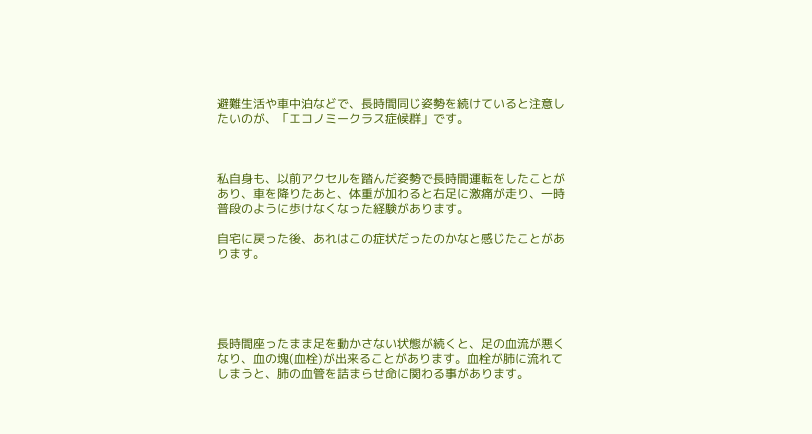避難生活や車中泊などで、長時間同じ姿勢を続けていると注意したいのが、「エコノミークラス症候群」です。



私自身も、以前アクセルを踏んだ姿勢で長時間運転をしたことがあり、車を降りたあと、体重が加わると右足に激痛が走り、一時普段のように歩けなくなった経験があります。

自宅に戻った後、あれはこの症状だったのかなと感じたことがあります。





長時間座ったまま足を動かさない状態が続くと、足の血流が悪くなり、血の塊(血栓)が出来ることがあります。血栓が肺に流れてしまうと、肺の血管を詰まらせ命に関わる事があります。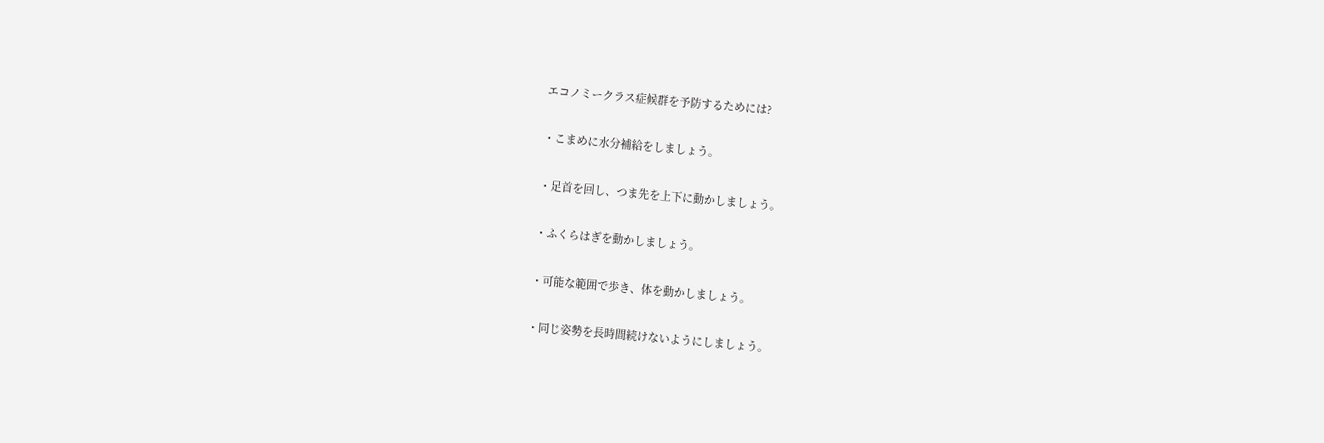エコノミークラス症候群を予防するためには?

・こまめに水分補給をしましょう。

・足首を回し、つま先を上下に動かしましょう。

・ふくらはぎを動かしましょう。

・可能な範囲で歩き、体を動かしましょう。

・同じ姿勢を長時間続けないようにしましょう。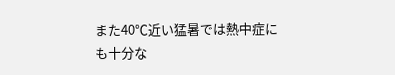また40℃近い猛暑では熱中症にも十分な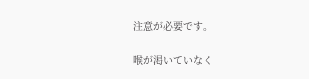注意が必要です。

喉が渇いていなく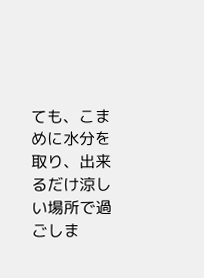ても、こまめに水分を取り、出来るだけ涼しい場所で過ごしま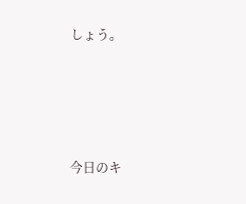しょう。





今日のキ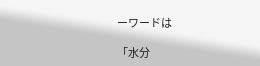ーワードは

「水分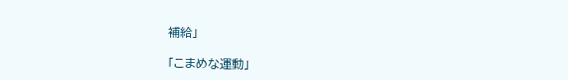補給」

「こまめな運動」